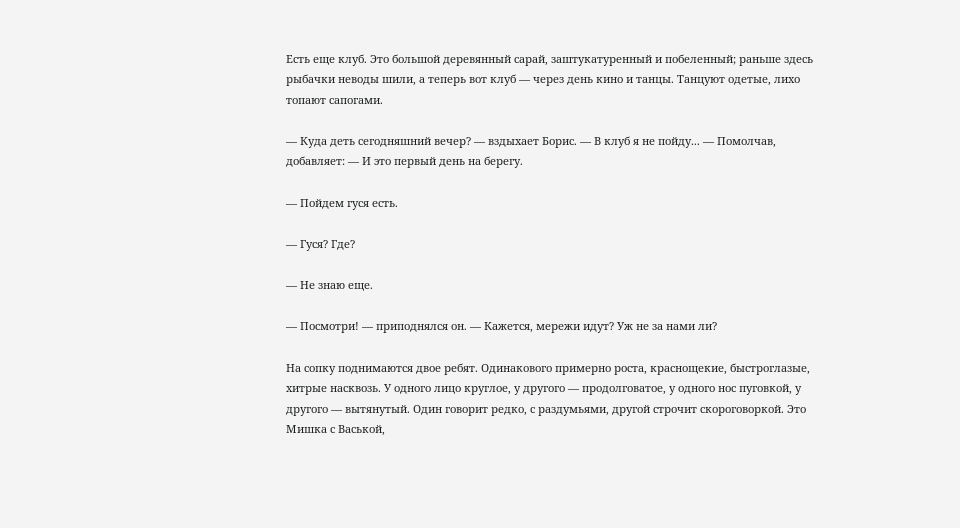Есть еще клуб. Это большой деревянный сарай, заштукатуренный и побеленный; раньше здесь рыбачки неводы шили, а теперь вот клуб — через день кино и танцы. Танцуют одетые, лихо топают сапогами.

— Куда деть сегодняшний вечер? — вздыхает Борис. — В клуб я не пойду... — Помолчав, добавляет: — И это первый день на берегу.

— Пойдем гуся есть.

— Гуся? Где?

— Не знаю еще.

— Посмотри! — приподнялся он. — Кажется, мережи идут? Уж не за нами ли?

На сопку поднимаются двое ребят. Одинакового примерно роста, краснощекие, быстроглазые, хитрые насквозь. У одного лицо круглое, у другого — продолговатое, у одного нос пуговкой, у другого — вытянутый. Один говорит редко, с раздумьями, другой строчит скороговоркой. Это Мишка с Васькой,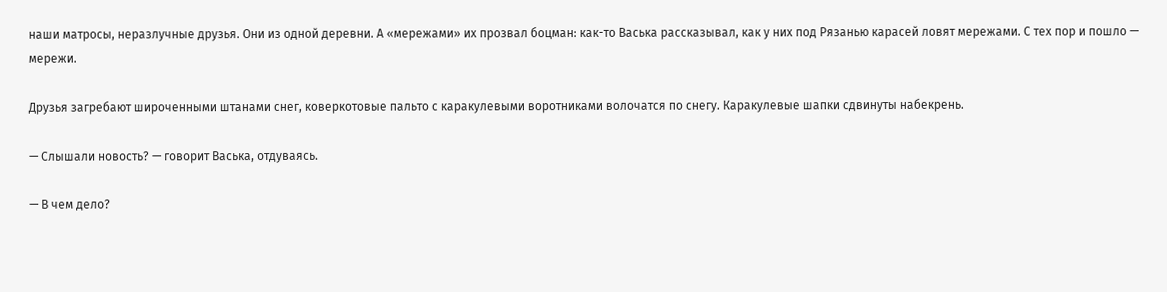наши матросы, неразлучные друзья. Они из одной деревни. А «мережами» их прозвал боцман: как-то Васька рассказывал, как у них под Рязанью карасей ловят мережами. С тех пор и пошло — мережи.

Друзья загребают широченными штанами снег, коверкотовые пальто с каракулевыми воротниками волочатся по снегу. Каракулевые шапки сдвинуты набекрень.

— Слышали новость? — говорит Васька, отдуваясь.

— В чем дело?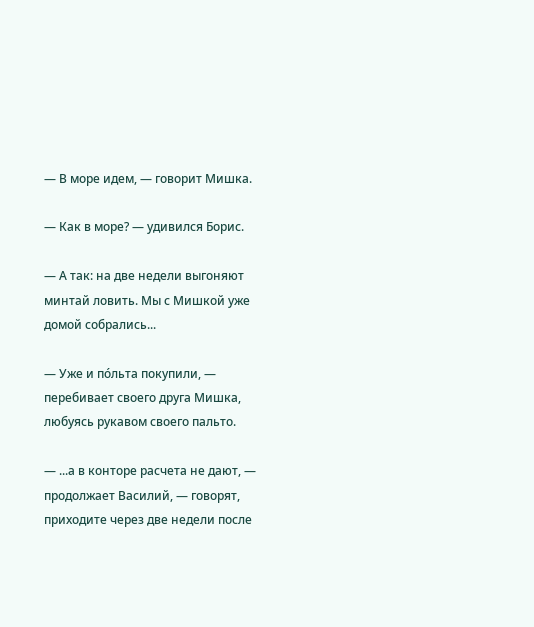— В море идем, — говорит Мишка.

— Как в море? — удивился Борис.

— А так: на две недели выгоняют минтай ловить. Мы с Мишкой уже домой собрались...

— Уже и по́льта покупили, — перебивает своего друга Мишка, любуясь рукавом своего пальто.

— ...а в конторе расчета не дают, — продолжает Василий, — говорят, приходите через две недели после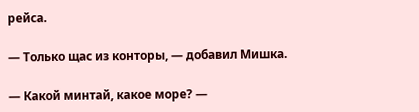рейса.

— Только щас из конторы, — добавил Мишка.

— Какой минтай, какое море? —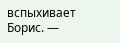вспыхивает Борис. —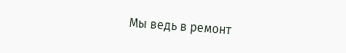Мы ведь в ремонт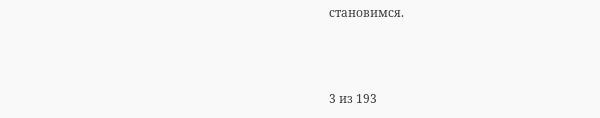становимся.



3 из 193